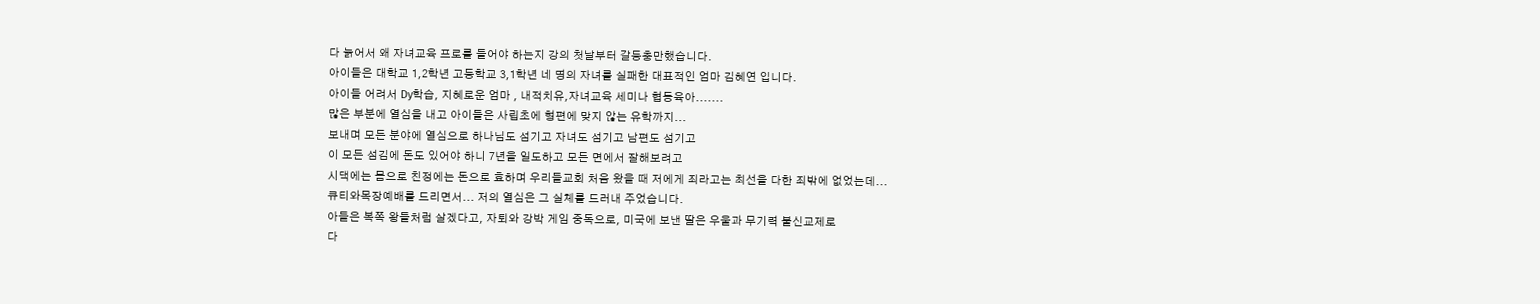다 늙어서 왜 자녀교육 프로를 들어야 하는지 강의 첫날부터 갈등충만했습니다.
아이들은 대학교 1,2학년 고등학교 3,1학년 네 명의 자녀를 실패한 대표적인 엄마 김혜연 입니다.
아이들 어려서 Dy학습, 지혜로운 엄마 , 내적치유,자녀교육 세미나 협동육아.......
많은 부분에 열심을 내고 아이들은 사립초에 형편에 맞지 않는 유학까지...
보내며 모든 분야에 열심으로 하나님도 섬기고 자녀도 섬기고 남편도 섬기고
이 모든 섬김에 돈도 있어야 하니 7년을 일도하고 모든 면에서 잘해보려고
시댁에는 몸으로 친정에는 돈으로 효하며 우리들교회 처음 왔을 때 저에게 죄라고는 최선을 다한 죄밖에 없었는데...
큐티와목장예배를 드리면서... 저의 열심은 그 실체를 드러내 주었습니다.
아들은 복쪽 왕들처럼 살겠다고, 자퇴와 강박 게임 중독으로, 미국에 보낸 딸은 우울과 무기력 불신교제로
다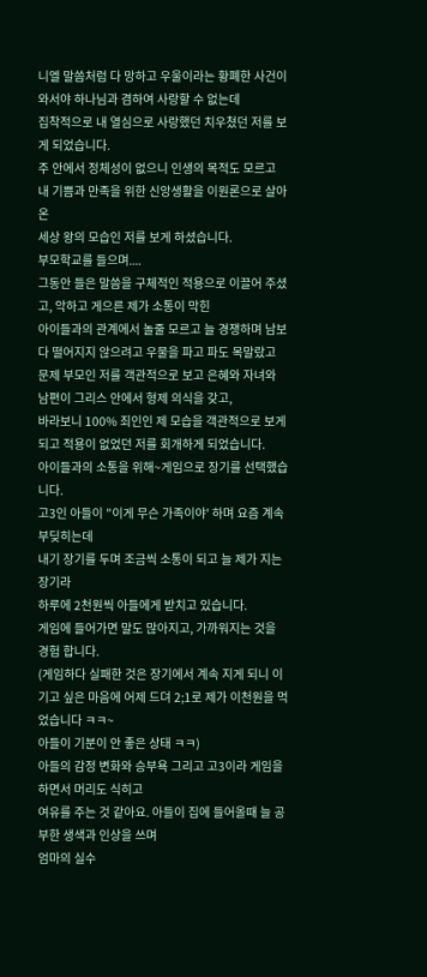니엘 말씀처럼 다 망하고 우울이라는 황폐한 사건이 와서야 하나님과 겸하여 사랑할 수 없는데
집착적으로 내 열심으로 사랑했던 치우쳤던 저를 보게 되었습니다.
주 안에서 정체성이 없으니 인생의 목적도 모르고 내 기쁨과 만족을 위한 신앙생활을 이원론으로 살아온
세상 왕의 모습인 저를 보게 하셨습니다.
부모학교를 들으며....
그동안 들은 말씀을 구체적인 적용으로 이끌어 주셨고, 악하고 게으른 제가 소통이 막힌
아이들과의 관계에서 놀줄 모르고 늘 경쟁하며 남보다 떨어지지 않으려고 우물을 파고 파도 목말랐고
문제 부모인 저를 객관적으로 보고 은혜와 자녀와 남편이 그리스 안에서 형제 의식을 갖고,
바라보니 100% 죄인인 제 모습을 객관적으로 보게 되고 적용이 없었던 저를 회개하게 되었습니다.
아이들과의 소통을 위해~게임으로 장기를 선택했습니다.
고3인 아들이 "이게 무슨 가족이야' 하며 요즘 계속 부딪히는데
내기 장기를 두며 조금씩 소통이 되고 늘 제가 지는 장기라
하루에 2천원씩 아들에게 받치고 있습니다.
게임에 들어가면 말도 많아지고, 가까워지는 것을 경험 합니다.
(게임하다 실패한 것은 장기에서 계속 지게 되니 이기고 싶은 마음에 어제 드뎌 2;1로 제가 이천원을 먹었습니다 ㅋㅋ~
아들이 기분이 안 좋은 상태 ㅋㅋ)
아들의 감정 변화와 승부욕 그리고 고3이라 게임을 하면서 머리도 식히고
여유를 주는 것 같아요. 아들이 집에 들어올때 늘 공부한 생색과 인상을 쓰며
엄마의 실수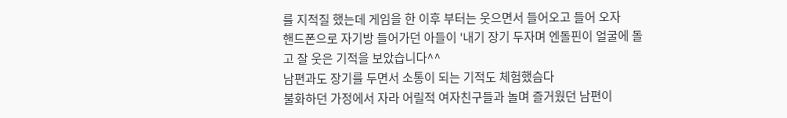를 지적질 했는데 게임을 한 이후 부터는 웃으면서 들어오고 들어 오자
핸드폰으로 자기방 들어가던 아들이 '내기 장기 두자며 엔돌핀이 얼굴에 돌고 잘 웃은 기적을 보았습니다^^
남편과도 장기를 두면서 소통이 되는 기적도 체험했슴다
불화하던 가정에서 자라 어릴적 여자친구들과 놀며 즐거웠던 남편이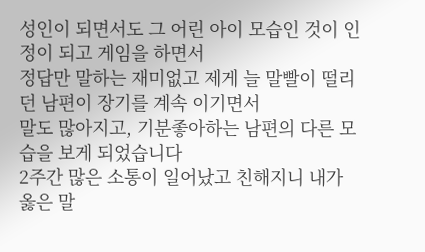성인이 되면서도 그 어린 아이 모습인 것이 인정이 되고 게임을 하면서
정답만 말하는 재미없고 제게 늘 말빨이 떨리던 남편이 장기를 계속 이기면서
말도 많아지고, 기분좋아하는 남편의 다른 모습을 보게 되었습니다
2주간 많은 소통이 일어났고 친해지니 내가 옳은 말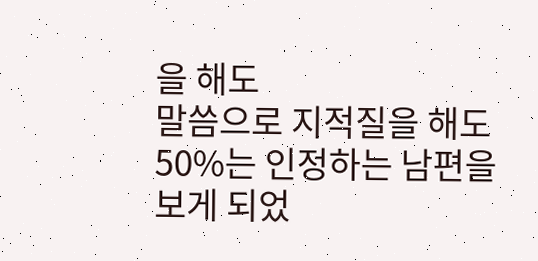을 해도
말씀으로 지적질을 해도 50%는 인정하는 남편을 보게 되었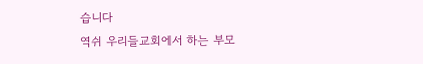습니다
역쉬 우리들교회에서 하는 부모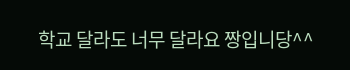학교 달라도 너무 달라요 짱입니당^^